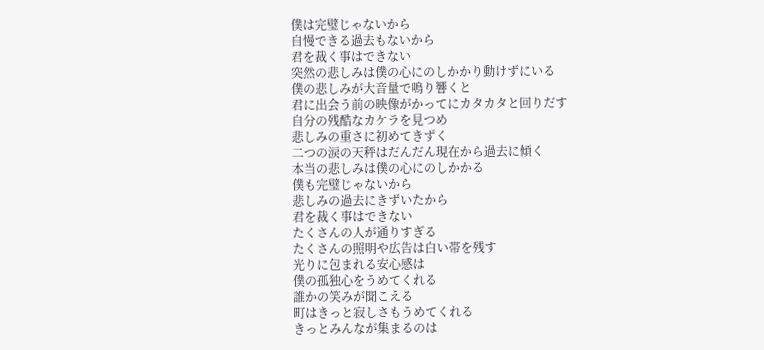僕は完璧じゃないから
自慢できる過去もないから
君を裁く事はできない
突然の悲しみは僕の心にのしかかり動けずにいる
僕の悲しみが大音量で鳴り響くと
君に出会う前の映像がかってにカタカタと回りだす
自分の残酷なカケラを見つめ
悲しみの重さに初めてきずく
二つの涙の天秤はだんだん現在から過去に傾く
本当の悲しみは僕の心にのしかかる
僕も完璧じゃないから
悲しみの過去にきずいたから
君を裁く事はできない
たくさんの人が通りすぎる
たくさんの照明や広告は白い帯を残す
光りに包まれる安心感は
僕の孤独心をうめてくれる
誰かの笑みが聞こえる
町はきっと寂しさもうめてくれる
きっとみんなが集まるのは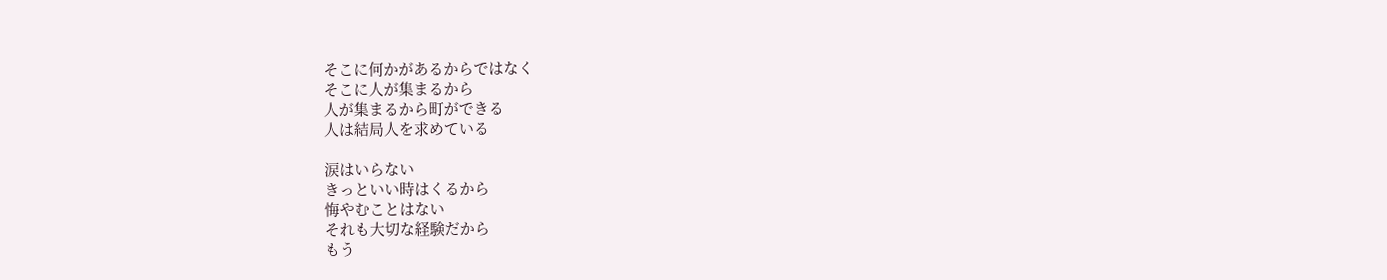そこに何かがあるからではなく
そこに人が集まるから
人が集まるから町ができる
人は結局人を求めている

涙はいらない
きっといい時はくるから
悔やむことはない
それも大切な経験だから
もう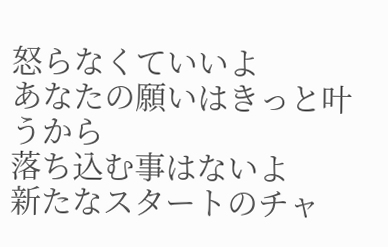怒らなくていいよ
あなたの願いはきっと叶うから
落ち込む事はないよ
新たなスタートのチャ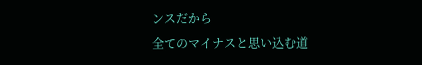ンスだから
全てのマイナスと思い込む道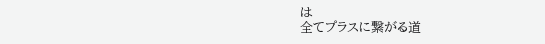は
全てプラスに繋がる道